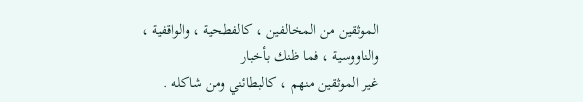الموثقين من المخالفين ، كالفطحية ، والواقفية ، والناووسية ، فما ظنك بأخبار
غير الموثقين منهم ، كالبطائني ومن شاكله .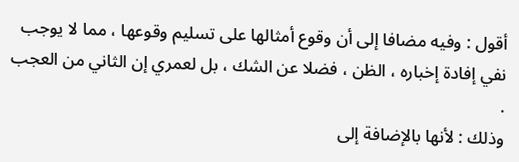أقول : وفيه مضافا إلى أن وقوع أمثالها على تسليم وقوعها ، مما لا يوجب
نفي إفادة إخباره ، الظن ، فضلا عن الشك ، بل لعمري إن الثاني من العجب .
وذلك : لأنها بالإضافة إلى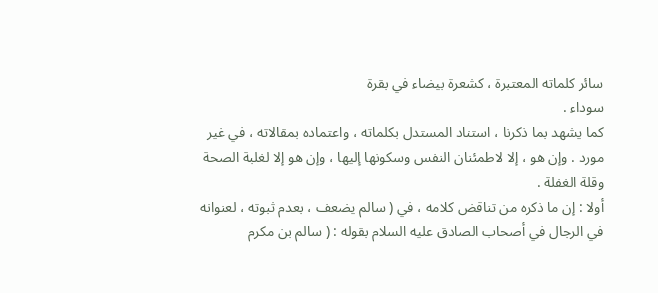سائر كلماته المعتبرة ، كشعرة بيضاء في بقرة
سوداء .
كما يشهد بما ذكرنا ، استناد المستدل بكلماته ، واعتماده بمقالاته ، في غير
مورد . وإن هو ، إلا لاطمئنان النفس وسكونها إليها ، وإن هو إلا لغلبة الصحة
وقلة الغفلة .
أولا : إن ما ذكره من تناقض كلامه ، في ( سالم يضعف ، بعدم ثبوته ، لعنوانه
في الرجال في أصحاب الصادق عليه السلام بقوله : ( سالم بن مكرم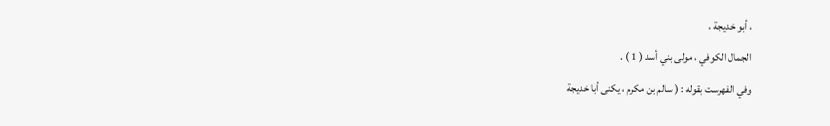، أبو خديجة ،
الجمال الكوفي ، مولى بني أسد ( 1 ) .
وفي الفهرست بقوله : ( سالم بن مكرم ، يكنى أبا خديجة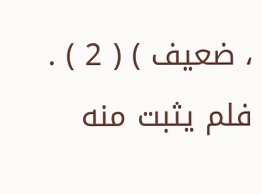، ضعيف ) ( 2 ) .
فلم يثبت منه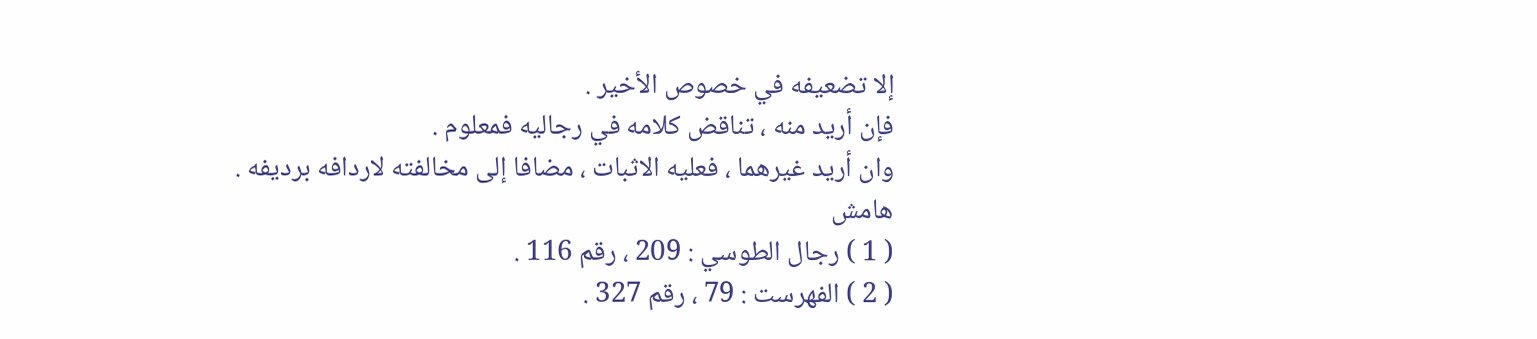إلا تضعيفه في خصوص الأخير .
فإن أريد منه ، تناقض كلامه في رجاليه فمعلوم .
وان أريد غيرهما ، فعليه الاثبات ، مضافا إلى مخالفته لاردافه برديفه .
هامش
( 1 ) رجال الطوسي : 209 ، رقم 116 .
( 2 ) الفهرست : 79 ، رقم 327 .